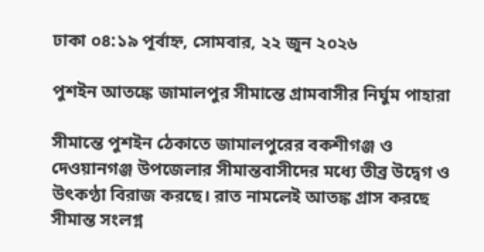ঢাকা ০৪:১৯ পূর্বাহ্ন, সোমবার, ২২ জুন ২০২৬

পুশইন আতঙ্কে জামালপুর সীমান্তে গ্রামবাসীর নির্ঘুম পাহারা

সীমান্তে পুশইন ঠেকাতে জামালপুরের বকশীগঞ্জ ও দেওয়ানগঞ্জ উপজেলার সীমান্তবাসীদের মধ্যে তীব্র উদ্বেগ ও উৎকণ্ঠা বিরাজ করছে। রাত নামলেই আতঙ্ক গ্রাস করছে সীমান্ত সংলগ্ন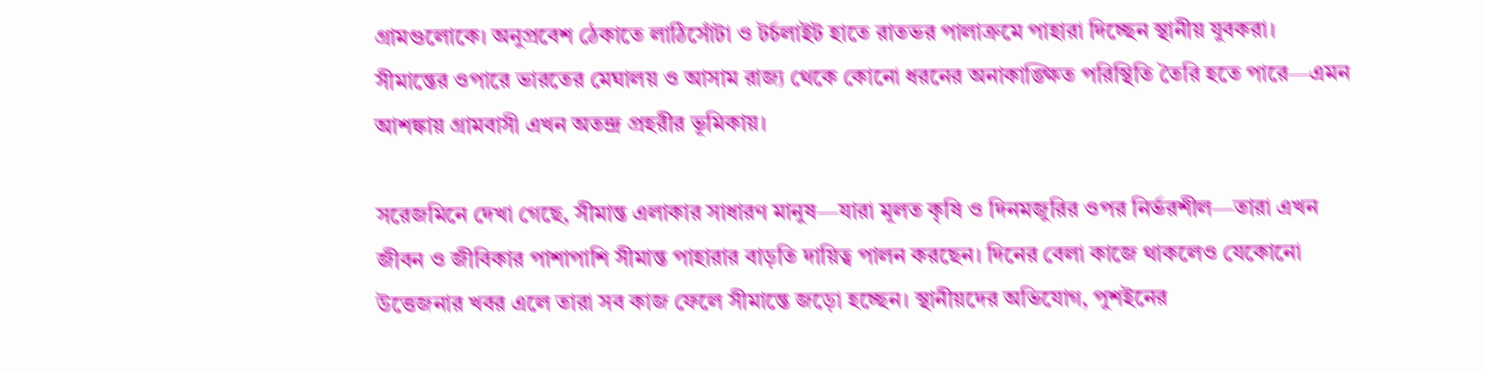গ্রামগুলোকে। অনুপ্রবেশ ঠেকাতে লাঠিসোঁটা ও টর্চলাইট হাতে রাতভর পালাক্রমে পাহারা দিচ্ছেন স্থানীয় যুবকরা। সীমান্তের ওপারে ভারতের মেঘালয় ও আসাম রাজ্য থেকে কোনো ধরনের অনাকাঙ্ক্ষিত পরিস্থিতি তৈরি হতে পারে—এমন আশঙ্কায় গ্রামবাসী এখন অতন্দ্র প্রহরীর ভূমিকায়।

সরেজমিনে দেখা গেছে, সীমান্ত এলাকার সাধারণ মানুষ—যারা মূলত কৃষি ও দিনমজুরির ওপর নির্ভরশীল—তারা এখন জীবন ও জীবিকার পাশাপাশি সীমান্ত পাহারার বাড়তি দায়িত্ব পালন করছেন। দিনের বেলা কাজে থাকলেও যেকোনো উত্তেজনার খবর এলে তারা সব কাজ ফেলে সীমান্তে জড়ো হচ্ছেন। স্থানীয়দের অভিযোগ, পুশইনের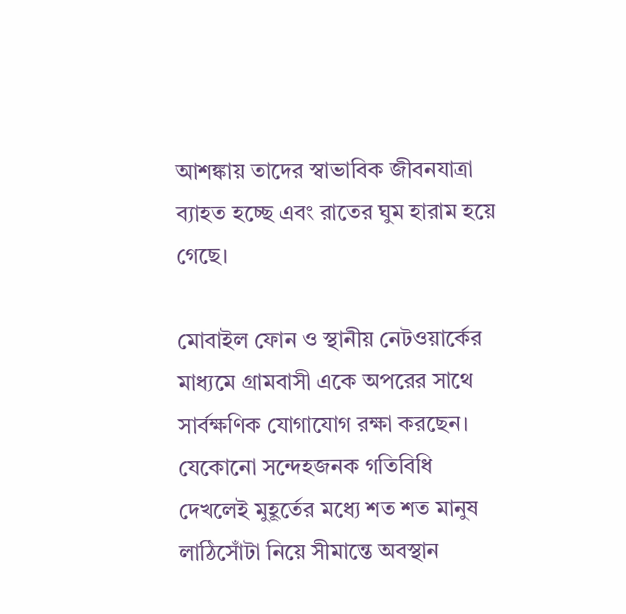আশঙ্কায় তাদের স্বাভাবিক জীবনযাত্রা ব্যাহত হচ্ছে এবং রাতের ঘুম হারাম হয়ে গেছে।

মোবাইল ফোন ও স্থানীয় নেটওয়ার্কের মাধ্যমে গ্রামবাসী একে অপরের সাথে সার্বক্ষণিক যোগাযোগ রক্ষা করছেন। যেকোনো সন্দেহজনক গতিবিধি দেখলেই মুহূর্তের মধ্যে শত শত মানুষ লাঠিসোঁটা নিয়ে সীমান্তে অবস্থান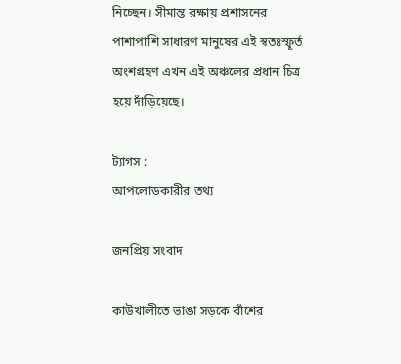নিচ্ছেন। সীমান্ত রক্ষায় প্রশাসনের পাশাপাশি সাধারণ মানুষের এই স্বতঃস্ফূর্ত অংশগ্রহণ এখন এই অঞ্চলের প্রধান চিত্র হয়ে দাঁড়িয়েছে।

ট্যাগস :
আপলোডকারীর তথ্য

জনপ্রিয় সংবাদ

কাউখালীতে ভাঙা সড়কে বাঁশের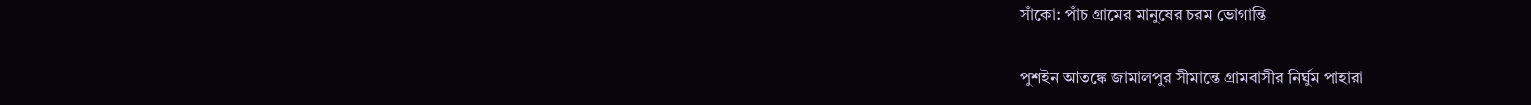সাঁকো: পাঁচ গ্রামের মানুষের চরম ভোগান্তি

পুশইন আতঙ্কে জামালপুর সীমান্তে গ্রামবাসীর নির্ঘুম পাহারা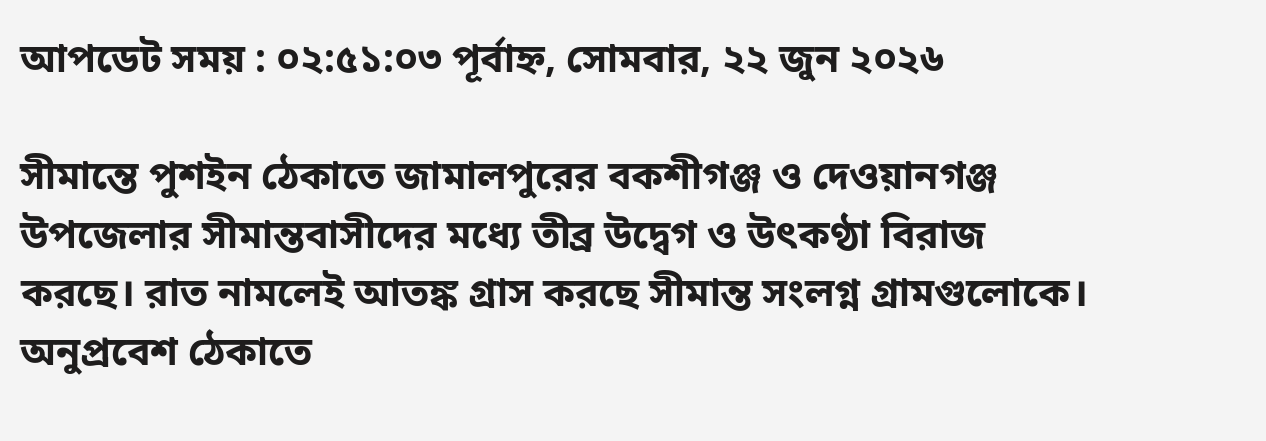আপডেট সময় : ০২:৫১:০৩ পূর্বাহ্ন, সোমবার, ২২ জুন ২০২৬

সীমান্তে পুশইন ঠেকাতে জামালপুরের বকশীগঞ্জ ও দেওয়ানগঞ্জ উপজেলার সীমান্তবাসীদের মধ্যে তীব্র উদ্বেগ ও উৎকণ্ঠা বিরাজ করছে। রাত নামলেই আতঙ্ক গ্রাস করছে সীমান্ত সংলগ্ন গ্রামগুলোকে। অনুপ্রবেশ ঠেকাতে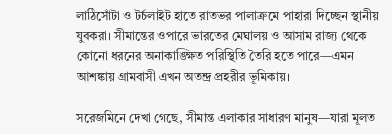লাঠিসোঁটা ও টর্চলাইট হাতে রাতভর পালাক্রমে পাহারা দিচ্ছেন স্থানীয় যুবকরা। সীমান্তের ওপারে ভারতের মেঘালয় ও আসাম রাজ্য থেকে কোনো ধরনের অনাকাঙ্ক্ষিত পরিস্থিতি তৈরি হতে পারে—এমন আশঙ্কায় গ্রামবাসী এখন অতন্দ্র প্রহরীর ভূমিকায়।

সরেজমিনে দেখা গেছে, সীমান্ত এলাকার সাধারণ মানুষ—যারা মূলত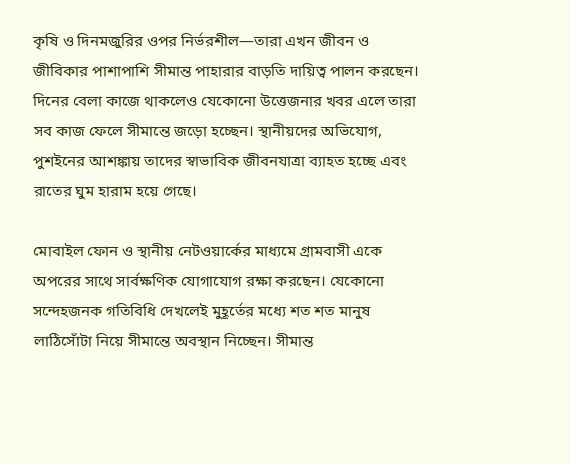কৃষি ও দিনমজুরির ওপর নির্ভরশীল—তারা এখন জীবন ও জীবিকার পাশাপাশি সীমান্ত পাহারার বাড়তি দায়িত্ব পালন করছেন। দিনের বেলা কাজে থাকলেও যেকোনো উত্তেজনার খবর এলে তারা সব কাজ ফেলে সীমান্তে জড়ো হচ্ছেন। স্থানীয়দের অভিযোগ, পুশইনের আশঙ্কায় তাদের স্বাভাবিক জীবনযাত্রা ব্যাহত হচ্ছে এবং রাতের ঘুম হারাম হয়ে গেছে।

মোবাইল ফোন ও স্থানীয় নেটওয়ার্কের মাধ্যমে গ্রামবাসী একে অপরের সাথে সার্বক্ষণিক যোগাযোগ রক্ষা করছেন। যেকোনো সন্দেহজনক গতিবিধি দেখলেই মুহূর্তের মধ্যে শত শত মানুষ লাঠিসোঁটা নিয়ে সীমান্তে অবস্থান নিচ্ছেন। সীমান্ত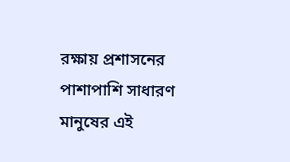রক্ষায় প্রশাসনের পাশাপাশি সাধারণ মানুষের এই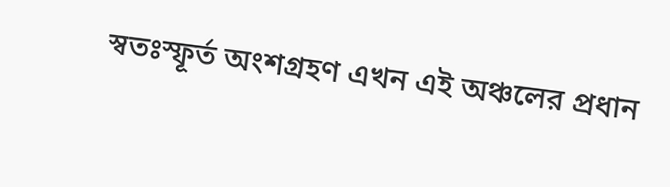স্বতঃস্ফূর্ত অংশগ্রহণ এখন এই অঞ্চলের প্রধান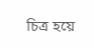চিত্র হয়ে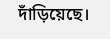দাঁড়িয়েছে।